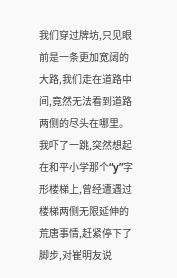我们穿过牌坊,只见眼前是一条更加宽阔的大路,我们走在道路中间,竟然无法看到道路两侧的尽头在哪里。我吓了一跳,突然想起在和平小学那个“y”字形楼梯上,曾经遭遇过楼梯两侧无限延伸的荒唐事情,赶紧停下了脚步,对崔明友说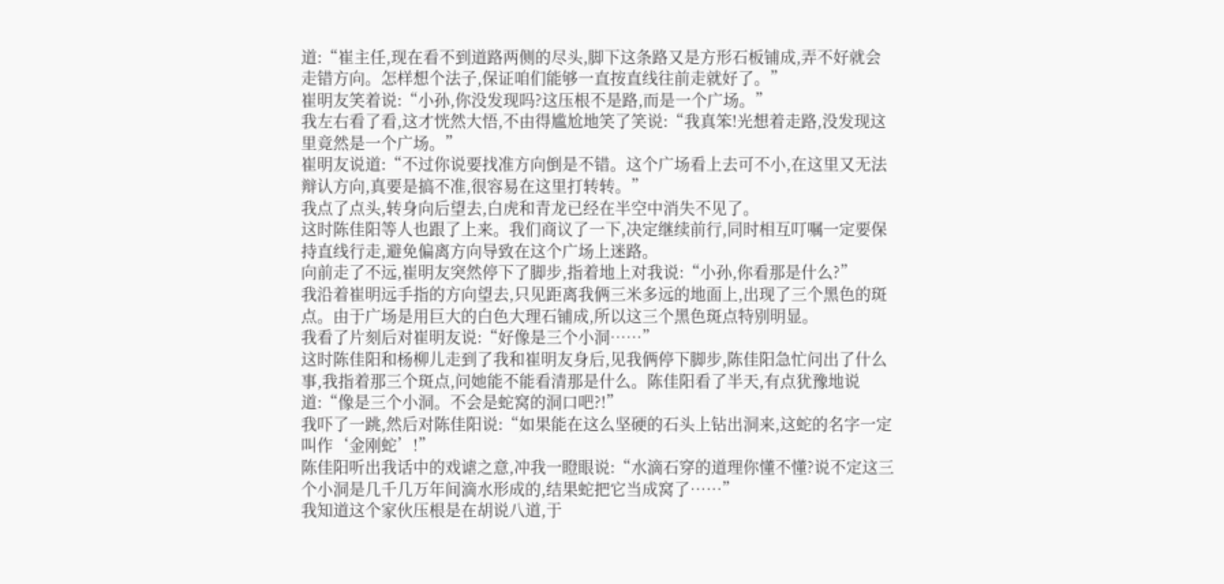道:“崔主任,现在看不到道路两侧的尽头,脚下这条路又是方形石板铺成,弄不好就会走错方向。怎样想个法子,保证咱们能够一直按直线往前走就好了。”
崔明友笑着说:“小孙,你没发现吗?这压根不是路,而是一个广场。”
我左右看了看,这才恍然大悟,不由得尴尬地笑了笑说:“我真笨!光想着走路,没发现这里竟然是一个广场。”
崔明友说道:“不过你说要找准方向倒是不错。这个广场看上去可不小,在这里又无法辩认方向,真要是搞不准,很容易在这里打转转。”
我点了点头,转身向后望去,白虎和青龙已经在半空中消失不见了。
这时陈佳阳等人也跟了上来。我们商议了一下,决定继续前行,同时相互叮嘱一定要保持直线行走,避免偏离方向导致在这个广场上迷路。
向前走了不远,崔明友突然停下了脚步,指着地上对我说:“小孙,你看那是什么?”
我沿着崔明远手指的方向望去,只见距离我俩三米多远的地面上,出现了三个黑色的斑点。由于广场是用巨大的白色大理石铺成,所以这三个黑色斑点特别明显。
我看了片刻后对崔明友说:“好像是三个小洞……”
这时陈佳阳和杨柳儿走到了我和崔明友身后,见我俩停下脚步,陈佳阳急忙问出了什么事,我指着那三个斑点,问她能不能看清那是什么。陈佳阳看了半天,有点犹豫地说道:“像是三个小洞。不会是蛇窝的洞口吧?!”
我吓了一跳,然后对陈佳阳说:“如果能在这么坚硬的石头上钻出洞来,这蛇的名字一定叫作‘金刚蛇’!”
陈佳阳听出我话中的戏谑之意,冲我一瞪眼说:“水滴石穿的道理你懂不懂?说不定这三个小洞是几千几万年间滴水形成的,结果蛇把它当成窝了……”
我知道这个家伙压根是在胡说八道,于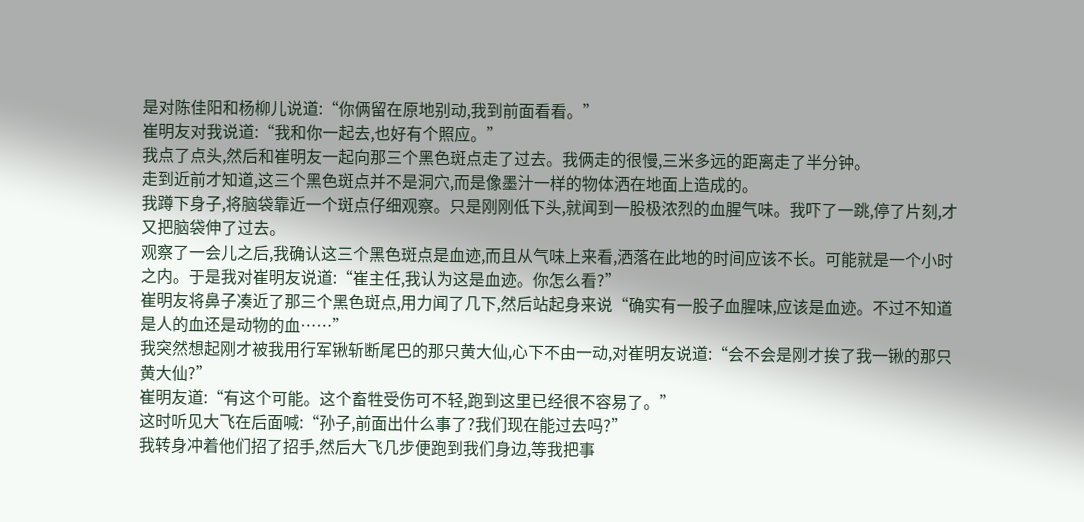是对陈佳阳和杨柳儿说道:“你俩留在原地别动,我到前面看看。”
崔明友对我说道:“我和你一起去,也好有个照应。”
我点了点头,然后和崔明友一起向那三个黑色斑点走了过去。我俩走的很慢,三米多远的距离走了半分钟。
走到近前才知道,这三个黑色斑点并不是洞穴,而是像墨汁一样的物体洒在地面上造成的。
我蹲下身子,将脑袋靠近一个斑点仔细观察。只是刚刚低下头,就闻到一股极浓烈的血腥气味。我吓了一跳,停了片刻,才又把脑袋伸了过去。
观察了一会儿之后,我确认这三个黑色斑点是血迹,而且从气味上来看,洒落在此地的时间应该不长。可能就是一个小时之内。于是我对崔明友说道:“崔主任,我认为这是血迹。你怎么看?”
崔明友将鼻子凑近了那三个黑色斑点,用力闻了几下,然后站起身来说“确实有一股子血腥味,应该是血迹。不过不知道是人的血还是动物的血……”
我突然想起刚才被我用行军锹斩断尾巴的那只黄大仙,心下不由一动,对崔明友说道:“会不会是刚才挨了我一锹的那只黄大仙?”
崔明友道:“有这个可能。这个畜牲受伤可不轻,跑到这里已经很不容易了。”
这时听见大飞在后面喊:“孙子,前面出什么事了?我们现在能过去吗?”
我转身冲着他们招了招手,然后大飞几步便跑到我们身边,等我把事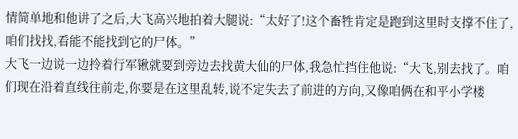情简单地和他讲了之后,大飞高兴地拍着大腿说:“太好了!这个畜牲肯定是跑到这里时支撑不住了,咱们找找,看能不能找到它的尸体。”
大飞一边说一边拎着行军锹就要到旁边去找黄大仙的尸体,我急忙挡住他说:“大飞,别去找了。咱们现在沿着直线往前走,你要是在这里乱转,说不定失去了前进的方向,又像咱俩在和平小学楼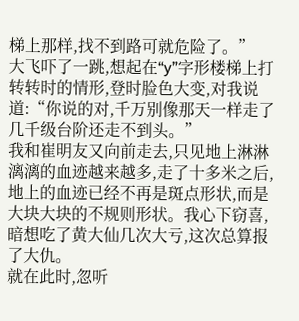梯上那样,找不到路可就危险了。”
大飞吓了一跳,想起在“y”字形楼梯上打转转时的情形,登时脸色大变,对我说道:“你说的对,千万别像那天一样走了几千级台阶还走不到头。”
我和崔明友又向前走去,只见地上淋淋漓漓的血迹越来越多,走了十多米之后,地上的血迹已经不再是斑点形状,而是大块大块的不规则形状。我心下窃喜,暗想吃了黄大仙几次大亏,这次总算报了大仇。
就在此时,忽听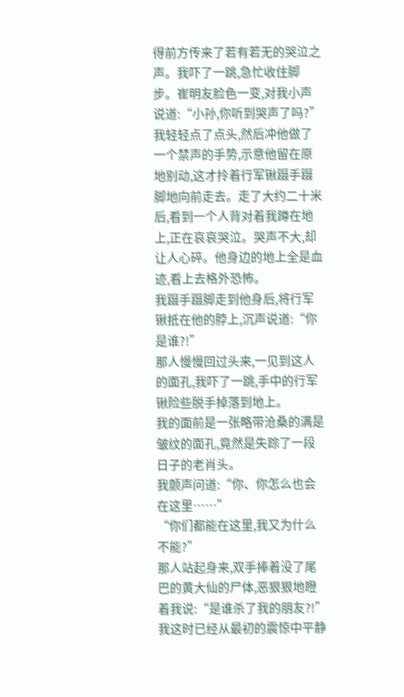得前方传来了若有若无的哭泣之声。我吓了一跳,急忙收住脚步。崔明友脸色一变,对我小声说道:“小孙,你听到哭声了吗?”
我轻轻点了点头,然后冲他做了一个禁声的手势,示意他留在原地别动,这才拎着行军锹蹑手蹑脚地向前走去。走了大约二十米后,看到一个人背对着我蹲在地上,正在哀哀哭泣。哭声不大,却让人心碎。他身边的地上全是血迹,看上去格外恐怖。
我蹑手蹑脚走到他身后,将行军锹抵在他的脖上,沉声说道:“你是谁?!”
那人慢慢回过头来,一见到这人的面孔,我吓了一跳,手中的行军锹险些脱手掉落到地上。
我的面前是一张略带沧桑的满是皱纹的面孔,竟然是失踪了一段日子的老肖头。
我颤声问道:“你、你怎么也会在这里……”
“你们都能在这里,我又为什么不能?”
那人站起身来,双手捧着没了尾巴的黄大仙的尸体,恶狠狠地瞪着我说:“是谁杀了我的朋友?!”
我这时已经从最初的震惊中平静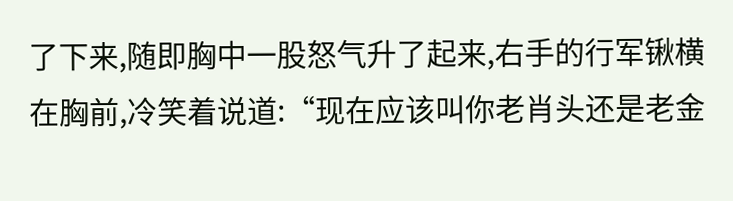了下来,随即胸中一股怒气升了起来,右手的行军锹横在胸前,冷笑着说道:“现在应该叫你老肖头还是老金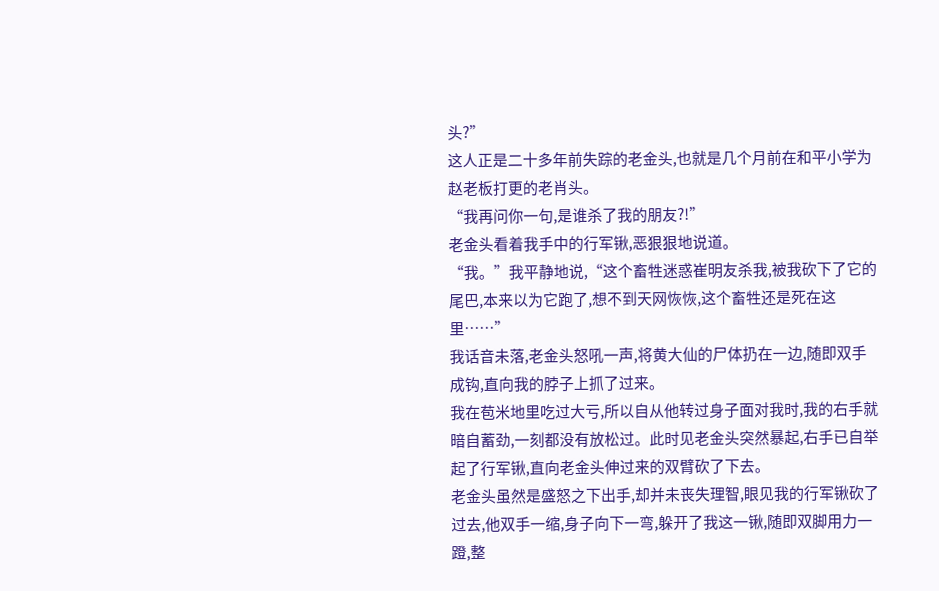头?”
这人正是二十多年前失踪的老金头,也就是几个月前在和平小学为赵老板打更的老肖头。
“我再问你一句,是谁杀了我的朋友?!”
老金头看着我手中的行军锹,恶狠狠地说道。
“我。”我平静地说,“这个畜牲迷惑崔明友杀我,被我砍下了它的尾巴,本来以为它跑了,想不到天网恢恢,这个畜牲还是死在这里……”
我话音未落,老金头怒吼一声,将黄大仙的尸体扔在一边,随即双手成钩,直向我的脖子上抓了过来。
我在苞米地里吃过大亏,所以自从他转过身子面对我时,我的右手就暗自蓄劲,一刻都没有放松过。此时见老金头突然暴起,右手已自举起了行军锹,直向老金头伸过来的双臂砍了下去。
老金头虽然是盛怒之下出手,却并未丧失理智,眼见我的行军锹砍了过去,他双手一缩,身子向下一弯,躲开了我这一锹,随即双脚用力一蹬,整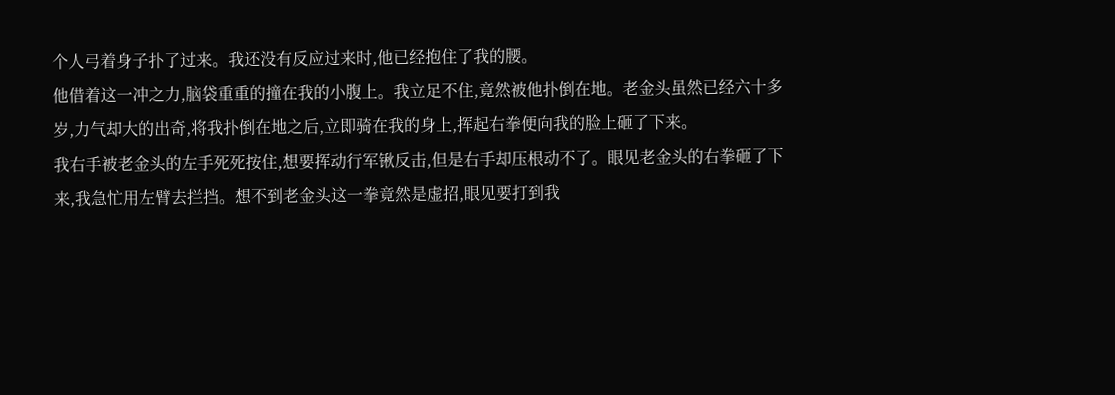个人弓着身子扑了过来。我还没有反应过来时,他已经抱住了我的腰。
他借着这一冲之力,脑袋重重的撞在我的小腹上。我立足不住,竟然被他扑倒在地。老金头虽然已经六十多岁,力气却大的出奇,将我扑倒在地之后,立即骑在我的身上,挥起右拳便向我的脸上砸了下来。
我右手被老金头的左手死死按住,想要挥动行军锹反击,但是右手却压根动不了。眼见老金头的右拳砸了下来,我急忙用左臂去拦挡。想不到老金头这一拳竟然是虚招,眼见要打到我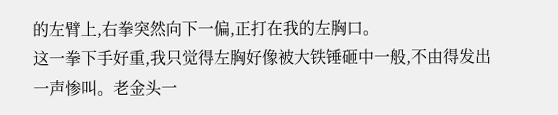的左臂上,右拳突然向下一偏,正打在我的左胸口。
这一拳下手好重,我只觉得左胸好像被大铁锤砸中一般,不由得发出一声惨叫。老金头一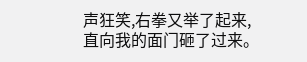声狂笑,右拳又举了起来,直向我的面门砸了过来。